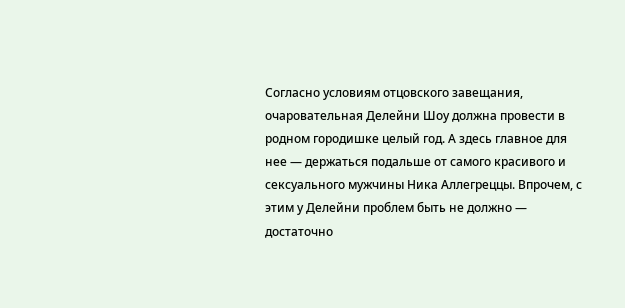Согласно условиям отцовского завещания, очаровательная Делейни Шоу должна провести в родном городишке целый год. А здесь главное для нее — держаться подальше от самого красивого и сексуального мужчины Ника Аллегреццы. Впрочем, с этим у Делейни проблем быть не должно — достаточно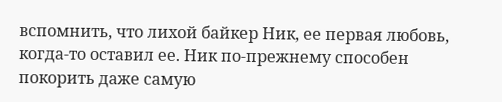вспомнить, что лихой байкер Ник, ее первая любовь, когда-то оставил ее. Ник по-прежнему способен покорить даже самую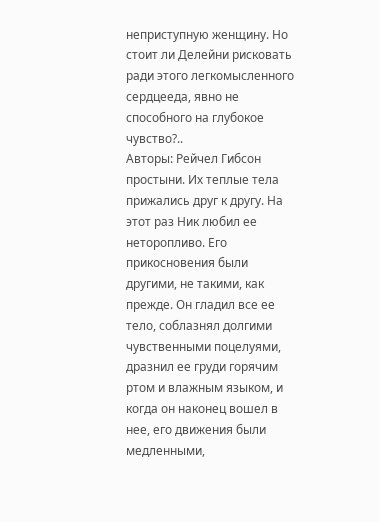неприступную женщину. Но стоит ли Делейни рисковать ради этого легкомысленного сердцееда, явно не способного на глубокое чувство?..
Авторы: Рейчел Гибсон
простыни. Их теплые тела прижались друг к другу. На этот раз Ник любил ее неторопливо. Его прикосновения были другими, не такими, как прежде. Он гладил все ее тело, соблазнял долгими чувственными поцелуями, дразнил ее груди горячим ртом и влажным языком, и когда он наконец вошел в нее, его движения были медленными,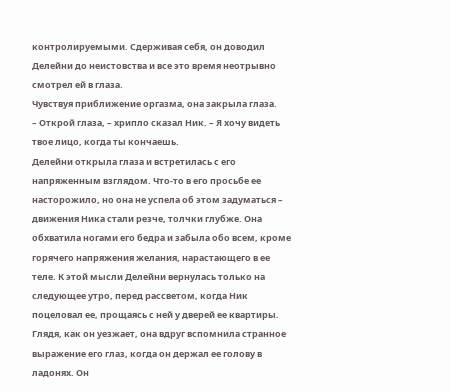контролируемыми. Сдерживая себя, он доводил Делейни до неистовства и все это время неотрывно смотрел ей в глаза.
Чувствуя приближение оргазма, она закрыла глаза.
– Открой глаза, – хрипло сказал Ник. – Я хочу видеть твое лицо, когда ты кончаешь.
Делейни открыла глаза и встретилась с его напряженным взглядом. Что-то в его просьбе ее насторожило, но она не успела об этом задуматься – движения Ника стали резче, толчки глубже. Она обхватила ногами его бедра и забыла обо всем, кроме горячего напряжения желания, нарастающего в ее теле. К этой мысли Делейни вернулась только на следующее утро, перед рассветом, когда Ник поцеловал ее, прощаясь с ней у дверей ее квартиры. Глядя, как он уезжает, она вдруг вспомнила странное выражение его глаз, когда он держал ее голову в ладонях. Он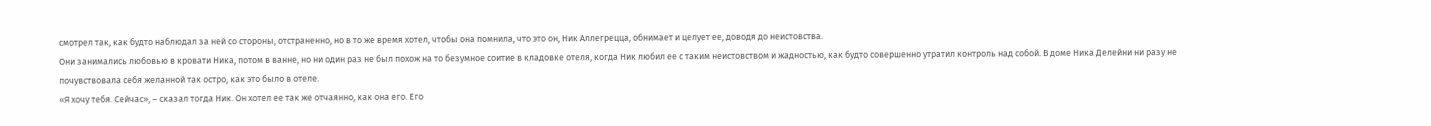смотрел так, как будто наблюдал за ней со стороны, отстраненно, но в то же время хотел, чтобы она помнила, что это он, Ник Аллегрецца, обнимает и целует ее, доводя до неистовства.
Они занимались любовью в кровати Ника, потом в ванне, но ни один раз не был похож на то безумное соитие в кладовке отеля, когда Ник любил ее с таким неистовством и жадностью, как будто совершенно утратил контроль над собой. В доме Ника Делейни ни разу не почувствовала себя желанной так остро, как это было в отеле.
«Я хочу тебя. Сейчас», – сказал тогда Ник. Он хотел ее так же отчаянно, как она его. Его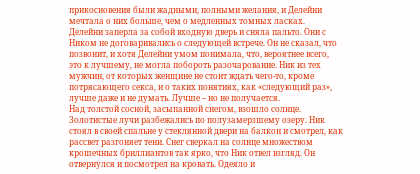прикосновения были жадными, полными желания, и Делейни мечтала о них больше, чем о медленных томных ласках.
Делейни заперла за собой входную дверь и сняла пальто. Они с Ником не договаривались о следующей встрече. Он не сказал, что позвонит, и хотя Делейни умом понимала, что, вероятнее всего, это к лучшему, не могла побороть разочарование. Ник из тех мужчин, от которых женщине не стоит ждать чего-то, кроме потрясающего секса, и о таких понятиях, как «следующий раз», лучше даже и не думать. Лучше – но не получается.
Над толстой сосной, засыпанной снегом, взошло солнце. Золотистые лучи разбежались по полузамерзшему озеру. Ник стоял в своей спальне у стеклянной двери на балкон и смотрел, как рассвет разгоняет тени. Снег сверкал на солнце множеством крошечных бриллиантов так ярко, что Ник отвел взгляд. Он отвернулся и посмотрел на кровать. Одеяло и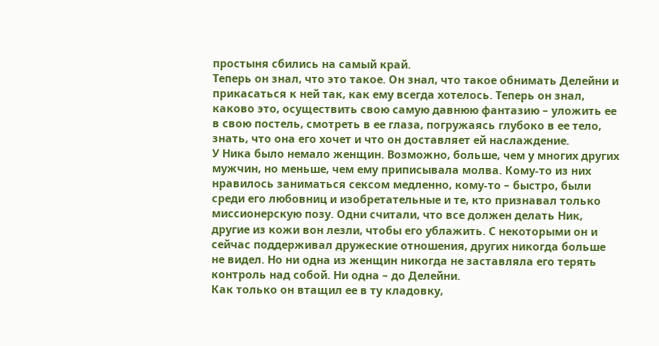простыня сбились на самый край.
Теперь он знал, что это такое. Он знал, что такое обнимать Делейни и прикасаться к ней так, как ему всегда хотелось. Теперь он знал, каково это, осуществить свою самую давнюю фантазию – уложить ее в свою постель, смотреть в ее глаза, погружаясь глубоко в ее тело, знать, что она его хочет и что он доставляет ей наслаждение.
У Ника было немало женщин. Возможно, больше, чем у многих других мужчин, но меньше, чем ему приписывала молва. Кому-то из них нравилось заниматься сексом медленно, кому-то – быстро, были среди его любовниц и изобретательные и те, кто признавал только миссионерскую позу. Одни считали, что все должен делать Ник, другие из кожи вон лезли, чтобы его ублажить. С некоторыми он и сейчас поддерживал дружеские отношения, других никогда больше не видел. Но ни одна из женщин никогда не заставляла его терять контроль над собой. Ни одна – до Делейни.
Как только он втащил ее в ту кладовку,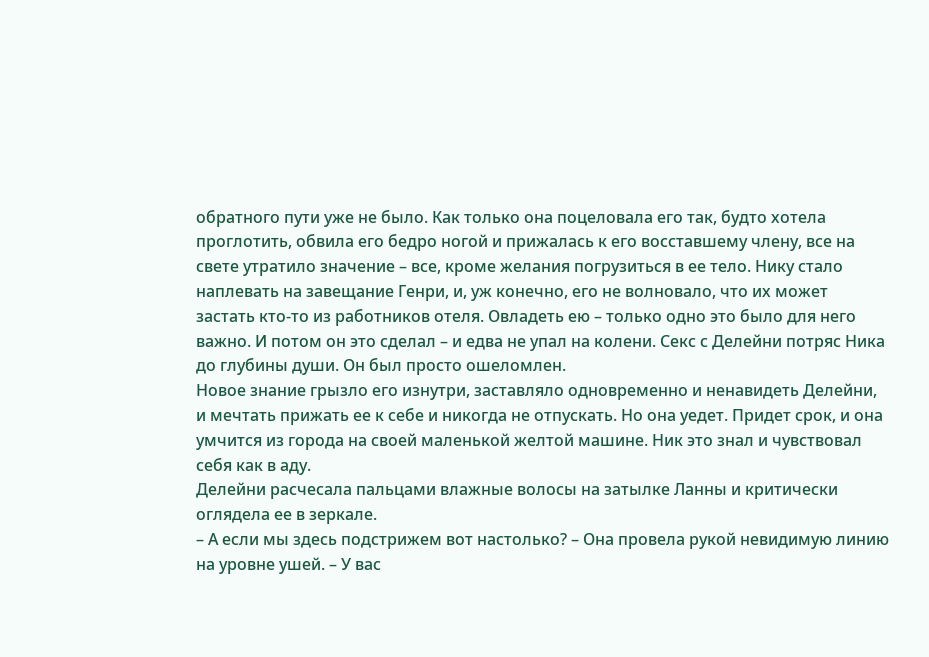обратного пути уже не было. Как только она поцеловала его так, будто хотела проглотить, обвила его бедро ногой и прижалась к его восставшему члену, все на свете утратило значение – все, кроме желания погрузиться в ее тело. Нику стало наплевать на завещание Генри, и, уж конечно, его не волновало, что их может застать кто-то из работников отеля. Овладеть ею – только одно это было для него важно. И потом он это сделал – и едва не упал на колени. Секс с Делейни потряс Ника до глубины души. Он был просто ошеломлен.
Новое знание грызло его изнутри, заставляло одновременно и ненавидеть Делейни, и мечтать прижать ее к себе и никогда не отпускать. Но она уедет. Придет срок, и она умчится из города на своей маленькой желтой машине. Ник это знал и чувствовал себя как в аду.
Делейни расчесала пальцами влажные волосы на затылке Ланны и критически оглядела ее в зеркале.
– А если мы здесь подстрижем вот настолько? – Она провела рукой невидимую линию на уровне ушей. – У вас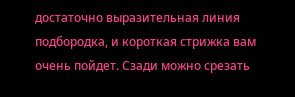достаточно выразительная линия подбородка, и короткая стрижка вам очень пойдет. Сзади можно срезать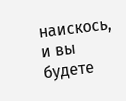наискось, и вы будете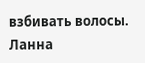взбивать волосы.
Ланна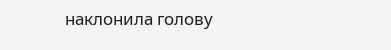наклонила голову